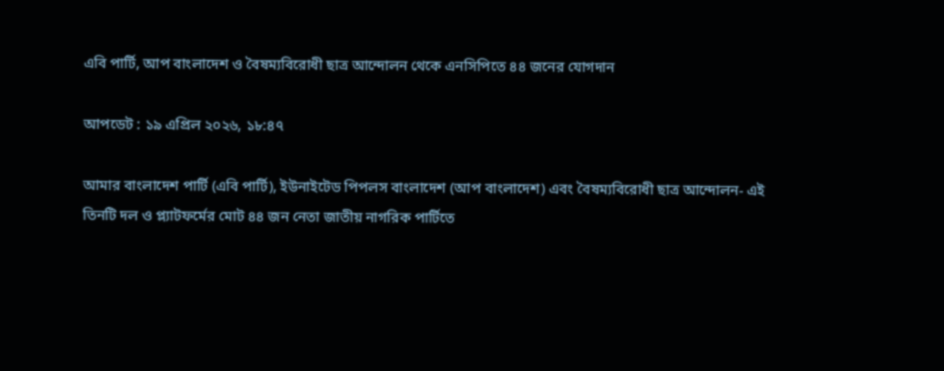এবি পার্টি, আপ বাংলাদেশ ও বৈষম্যবিরোধী ছাত্র আন্দোলন থেকে এনসিপিতে ৪৪ জনের যোগদান

আপডেট : ১৯ এপ্রিল ২০২৬, ১৮:৪৭

আমার বাংলাদেশ পার্টি (এবি পার্টি), ইউনাইটেড পিপলস বাংলাদেশ (আপ বাংলাদেশ) এবং বৈষম্যবিরোধী ছাত্র আন্দোলন- এই তিনটি দল ও প্ল্যাটফর্মের মোট ৪৪ জন নেতা জাতীয় নাগরিক পার্টিতে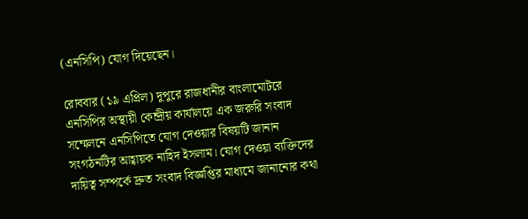(এনসিপি) যোগ দিয়েছেন।

রোববার (১৯ এপ্রিল) দুপুরে রাজধানীর বাংলামোটরে এনসিপির অস্থায়ী কেন্দ্রীয় কার্যালয়ে এক জরুরি সংবাদ সম্মেলনে এনসিপিতে যোগ দেওয়ার বিষয়টি জানান সংগঠনটির আহ্বায়ক নাহিদ ইসলাম। যোগ দেওয়া ব্যক্তিদের দায়িত্ব সম্পর্কে দ্রুত সংবাদ বিজ্ঞপ্তির মাধ্যমে জানানোর কথা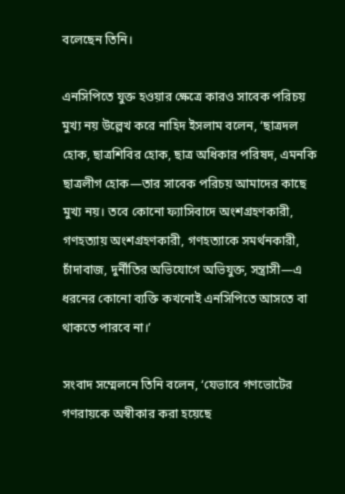বলেছেন তিনি।

এনসিপিতে যুক্ত হওয়ার ক্ষেত্রে কারও সাবেক পরিচয় মুখ্য নয় উল্লেখ করে নাহিদ ইসলাম বলেন, ‘ছাত্রদল হোক, ছাত্রশিবির হোক, ছাত্র অধিকার পরিষদ, এমনকি ছাত্রলীগ হোক—তার সাবেক পরিচয় আমাদের কাছে মুখ্য নয়। তবে কোনো ফ্যাসিবাদে অংশগ্রহণকারী, গণহত্যায় অংশগ্রহণকারী, গণহত্যাকে সমর্থনকারী, চাঁদাবাজ, দুর্নীতির অভিযোগে অভিযুক্ত, সন্ত্রাসী—এ ধরনের কোনো ব্যক্তি কখনোই এনসিপিতে আসতে বা থাকতে পারবে না।’

সংবাদ সম্মেলনে তিনি বলেন, ‘যেভাবে গণভোটের গণরায়কে অস্বীকার করা হয়েছে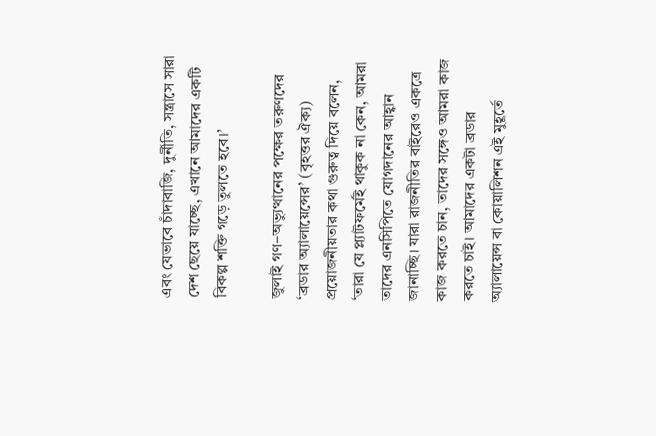এবং যেভাবে চাঁদাবাজি, দুর্নীতি, সন্ত্রাসে সারা দেশ ছেয়ে যাচ্ছে, এখানে আমাদের একটি বিকল্প শক্তি গড়ে তুলতে হবে।’

জুলাই গণ–অভ্যুত্থানের পক্ষের তরুণদের ‘ব্রডার অ্যালায়েন্সের’ (বৃহত্তর ঐক্য) প্রয়োজনীয়তার কথা গুরুত্ব দিয়ে বলেন, ‘তারা যে প্ল্যাটফর্মেই থাকুক না কেন, আমরা তাদের এনসিপিতে যোগদানের আহ্বান জানাচ্ছি। যারা রাজনীতির বাইরেও একত্রে কাজ করতে চান, তাদের সঙ্গেও আমরা কাজ করতে চাই। আমাদের একটা ব্রডার অ্যালায়েন্স বা কোয়ালিশন এই মুহূর্তে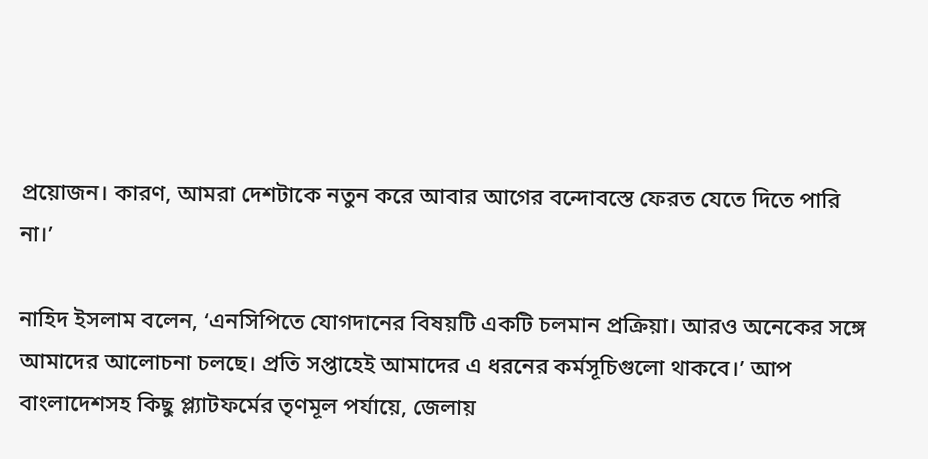প্রয়োজন। কারণ, আমরা দেশটাকে নতুন করে আবার আগের বন্দোবস্তে ফেরত যেতে দিতে পারি না।’

নাহিদ ইসলাম বলেন, ‘এনসিপিতে যোগদানের বিষয়টি একটি চলমান প্রক্রিয়া। আরও অনেকের সঙ্গে আমাদের আলোচনা চলছে। প্রতি সপ্তাহেই আমাদের এ ধরনের কর্মসূচিগুলো থাকবে।’ আপ বাংলাদেশসহ কিছু প্ল্যাটফর্মের তৃণমূল পর্যায়ে, জেলায়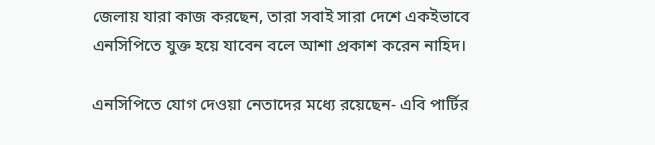জেলায় যারা কাজ করছেন, তারা সবাই সারা দেশে একইভাবে এনসিপিতে যুক্ত হয়ে যাবেন বলে আশা প্রকাশ করেন নাহিদ।

এনসিপিতে যোগ দেওয়া নেতাদের মধ্যে রয়েছেন- এবি পার্টির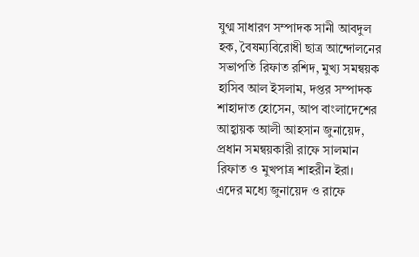যুগ্ম সাধারণ সম্পাদক সানী আবদুল হক, বৈষম্যবিরোধী ছাত্র আন্দোলনের সভাপতি রিফাত রশিদ, মুখ্য সমন্বয়ক হাসিব আল ইসলাম, দপ্তর সম্পাদক শাহাদাত হোসেন, আপ বাংলাদেশের আহ্বায়ক আলী আহসান জুনায়েদ, প্রধান সমন্বয়কারী রাফে সালমান রিফাত ও মুখপাত্র শাহরীন ইরা। এদের মধ্যে জুনায়েদ ও রাফে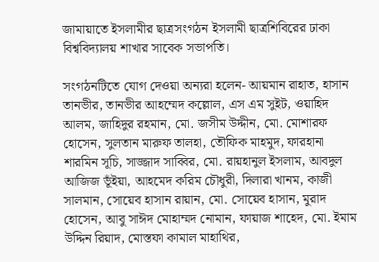জামায়াতে ইসলামীর ছাত্রসংগঠন ইসলামী ছাত্রশিবিরের ঢাকা বিশ্ববিদ্যালয় শাখার সাবেক সভাপতি।

সংগঠনটিতে যোগ দেওয়া অন্যরা হলেন- আয়মান রাহাত, হাসান তানভীর, তানভীর আহম্মেদ কল্লোল, এস এম সুইট, ওয়াহিদ আলম, জাহিদুর রহমান, মো. জসীম উদ্দীন, মো. মোশারফ হোসেন, সুলতান মারুফ তালহা, তৌফিক মাহমুদ, ফারহানা শারমিন সূচি, সাজ্জাদ সাব্বির, মো. রায়হানুল ইসলাম, আবদুল আজিজ ভূঁইয়া, আহমেদ করিম চৌধুরী, দিলারা খানম, কাজী সালমান, সোয়েব হাসান রায়ান, মো. সোয়েব হাসান, মুরাদ হোসেন, আবু সাঈদ মোহাম্মদ নোমান, ফায়াজ শাহেদ, মো. ইমাম উদ্দিন রিয়াদ, মোস্তফা কামাল মাহাথির,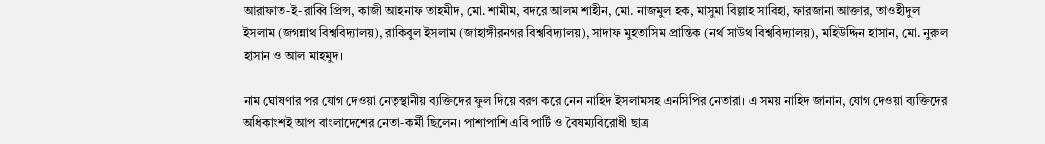আরাফাত-ই-রাব্বি প্রিন্স, কাজী আহনাফ তাহমীদ, মো. শামীম, বদরে আলম শাহীন, মো. নাজমুল হক, মাসুমা বিল্লাহ সাবিহা, ফারজানা আক্তার, তাওহীদুল ইসলাম (জগন্নাথ বিশ্ববিদ্যালয়), রাকিবুল ইসলাম (জাহাঙ্গীরনগর বিশ্ববিদ্যালয়), সাদাফ মুহতাসিম প্রান্তিক (নর্থ সাউথ বিশ্ববিদ্যালয়), মহিউদ্দিন হাসান, মো. নুরুল হাসান ও আল মাহমুদ।

নাম ঘোষণার পর যোগ দেওয়া নেতৃস্থানীয় ব্যক্তিদের ফুল দিয়ে বরণ করে নেন নাহিদ ইসলামসহ এনসিপির নেতারা। এ সময় নাহিদ জানান, যোগ দেওয়া ব্যক্তিদের অধিকাংশই আপ বাংলাদেশের নেতা-কর্মী ছিলেন। পাশাপাশি এবি পার্টি ও বৈষম্যবিরোধী ছাত্র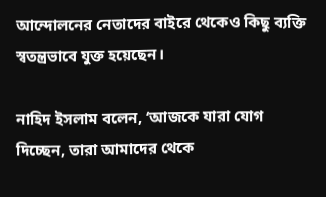আন্দোলনের নেতাদের বাইরে থেকেও কিছু ব্যক্তি স্বতন্ত্রভাবে যুক্ত হয়েছেন।

নাহিদ ইসলাম বলেন, ‘আজকে যারা যোগ দিচ্ছেন, তারা আমাদের থেকে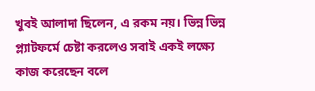খুবই আলাদা ছিলেন, এ রকম নয়। ভিন্ন ভিন্ন প্ল্যাটফর্মে চেষ্টা করলেও সবাই একই লক্ষ্যে কাজ করেছেন বলে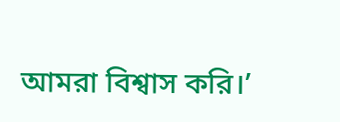আমরা বিশ্বাস করি।’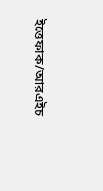ইত্তেফাক/আরএইচ